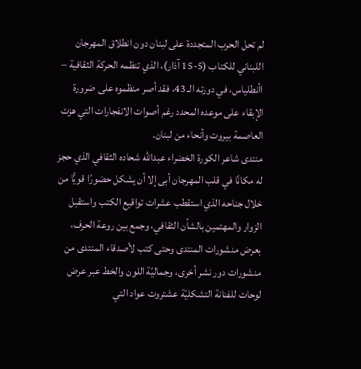لم تحل الحرب المتجددة على لبنان دون انطلاق المهرجان اللبناني للكتاب (5-15 آذار)، الذي تنظمه الحركة الثقافية – اأنطلياس، في دورته الـ 43، فقد أصر منظموه على ضرورة الإبقاء على موعده المحدد رغم أصوات الانفجارات التي هزت العاصمة بيروت وأنحاء من لبنان.
منتدى شاعر الكورة الخضراء عبدالله شحاده الثقافي الذي حجز له مكانًا في قلب المهرجان أبى إلا أن يشكل حضورًا قويًّا من خلال جناحه الذي استقطب عشرات تواقيع الكتب واستقبل الزوار والمهتمين بالشأن الثقافي، وجمع بين روعة الحرف، بعرض منشورات المنتدى وحتى كتب لأصدقاء المنتدى من منشورات دور نشر أخرى، وجماليّة اللون والخط عبر عرض لوحات للفنانة التشكليّة عشتروت عواد التي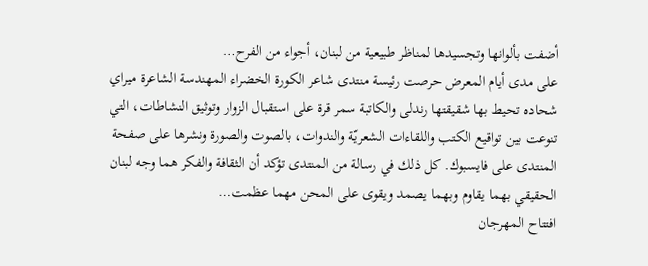أضفت بألوانها وتجسيدها لمناظر طبيعية من لبنان، أجواء من الفرح…
على مدى أيام المعرض حرصت رئيسة منتدى شاعر الكورة الخضراء المهندسة الشاعرة ميراي شحاده تحيط بها شقيقتها رندلى والكاتبة سمر قرة على استقبال الزوار وتوثيق النشاطات، التي تنوعت بين تواقيع الكتب واللقاءات الشعريّة والندوات، بالصوت والصورة ونشرها على صفحة المنتدى على فايسبوك. كل ذلك في رسالة من المنتدى تؤكد أن الثقافة والفكر هما وجه لبنان الحقيقي بهما يقاوم وبهما يصمد ويقوى على المحن مهما عظمت…
افتتاح المهرجان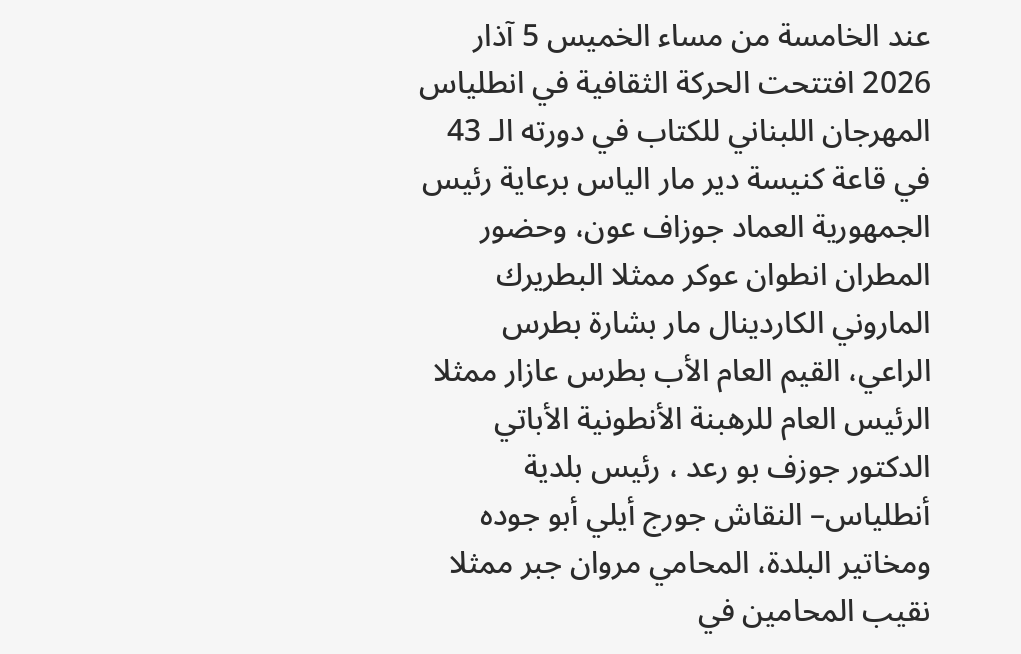عند الخامسة من مساء الخميس 5 آذار 2026 افتتحت الحركة الثقافية في انطلياس المهرجان اللبناني للكتاب في دورته الـ 43 في قاعة كنيسة دير مار الياس برعاية رئيس الجمهورية العماد جوزاف عون، وحضور المطران انطوان عوكر ممثلا البطريرك الماروني الكاردينال مار بشارة بطرس الراعي، القيم العام الأب بطرس عازار ممثلا الرئيس العام للرهبنة الأنطونية الأباتي الدكتور جوزف بو رعد ، رئيس بلدية أنطلياس– النقاش جورج أيلي أبو جوده ومخاتير البلدة، المحامي مروان جبر ممثلا نقيب المحامين في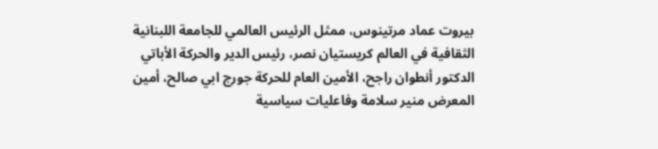بيروت عماد مرتينوس، ممثل الرئيس العالمي للجامعة اللبنانية الثقافية في العالم كريستيان نصر، رئيس الدير والحركة الأباتي الدكتور أنطوان راجح، الأمين العام للحركة جورج ابي صالح، أمين المعرض منير سلامة وفاعليات سياسية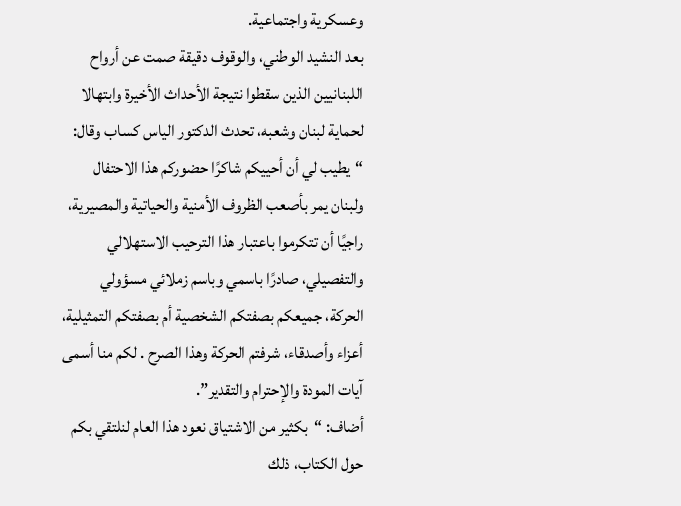وعسكرية واجتماعية.
بعد النشيد الوطني، والوقوف دقيقة صمت عن أرواح اللبنانيين الذين سقطوا نتيجة الأحداث الأخيرة وابتهالا لحماية لبنان وشعبه، تحدث الدكتور الياس كساب وقال: “يطيب لي أن أحييكم شاكرًا حضوركم هذا الاحتفال ولبنان يمر بأصعب الظروف الأمنية والحياتية والمصيرية، راجيًا أن تتكرموا باعتبار هذا الترحيب الاستهلالي والتفصيلي، صادرًا باسمي وباسم زملائي مسؤولي الحركة، جميعكم بصفتكم الشخصية أم بصفتكم التمثيلية، أعزاء وأصدقاء، شرفتم الحركة وهذا الصرح . لكم منا أسمى آيات المودة والإحترام والتقدير”.
أضاف: “بكثير من الاشتياق نعود هذا العام لنلتقي بكم حول الكتاب، ذلك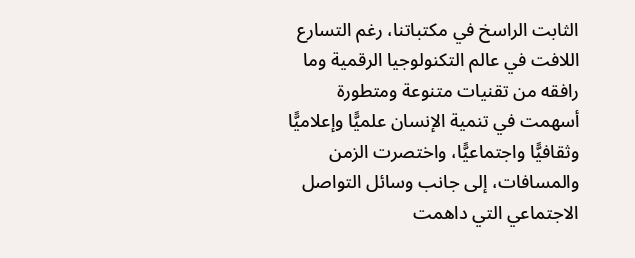الثابت الراسخ في مكتباتنا، رغم التسارع اللافت في عالم التكنولوجيا الرقمية وما رافقه من تقنيات متنوعة ومتطورة أسهمت في تنمية الإنسان علميًّا وإعلاميًّا وثقافيًّا واجتماعيًّا، واختصرت الزمن والمسافات، إلى جانب وسائل التواصل الاجتماعي التي داهمت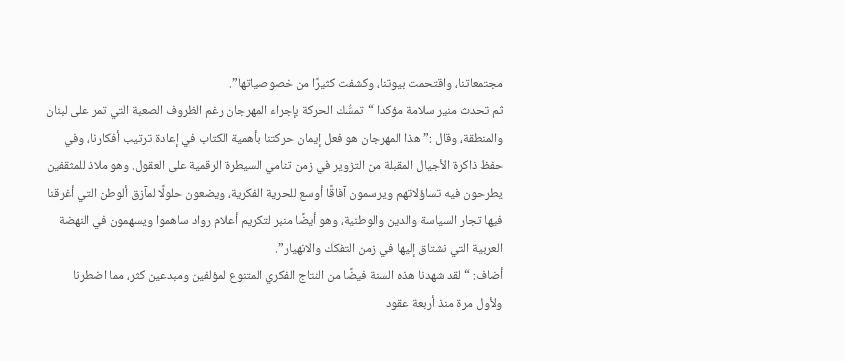مجتمعاتنا، واقتحمت بيوتنا، وكشفت كثيرًا من خصوصياتها”.
ثم تحدث منير سلامة مؤكدا “تمسُّك الحركة بإجراء المهرجان رغم الظروف الصعبة التي تمر على لبنان والمنطقة، وقال :”هذا المهرجان هو فعل إيمان حركتنا بأهمية الكتاب في إعادة ترتيب أفكارنا، وفي حفظ ذاكرة الأجيال المقبلة من التزوير في زمن تنامي السيطرة الرقمية على العقول. وهو ملاذ للمثقفين يطرحون فيه تساؤلاتهم ويرسمون آفاقًا أوسع للحرية الفكرية، ويضعون حلولًا لمآزق ألوطن التي أغرقنا فيها تجار السياسة والدين والوطنية، وهو أيضًا منبر لتكريم أعلام رواد ساهموا ويسهمون في النهضة العربية التي نشتاق إليها في زمن التفكك والانهيار”.
أضاف: “لقد شهدنا هذه السنة فيضًا من النتاج الفكري المتنوع لمؤلفين ومبدعين كثر، مما اضطرنا ولأول مرة منذ أربعة عقود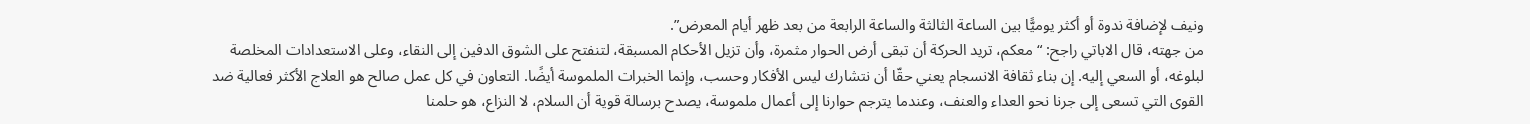ونيف لإضافة ندوة أو أكثر يوميًّا بين الساعة الثالثة والساعة الرابعة من بعد ظهر أيام المعرض”.
من جهته، قال الاباتي راجح: “معكم، تريد الحركة أن تبقى أرض الحوار مثمرة، وأن تزيل الأحكام المسبقة، لتنفتح على الشوق الدفين إلى النقاء، وعلى الاستعدادات المخلصة لبلوغه، أو السعي إليه. إن بناء ثقافة الانسجام يعني حقّا أن نتشارك ليس الأفكار وحسب، وإنما الخبرات الملموسة أيضًا. التعاون في كل عمل صالح هو العلاج الأكثر فعالية ضد القوى التي تسعى إلى جرنا نحو العداء والعنف، وعندما يترجم حوارنا إلى أعمال ملموسة، يصدح برسالة قوية أن السلام، لا النزاع، هو حلمنا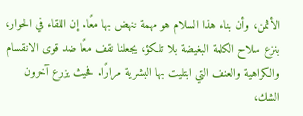الأثمن، وأن بناء هذا السلام هو مهمة ننهض بها معًا. إن اللقاء في الحوار، بنزع سلاح الكلمة البغيضة بلا تلكؤ، يجعلنا نقف معًا ضد قوى الانقسام والكراهية والعنف التي ابتليت بها البشرية مرارًا. فحيث يزرع آخرون الشك،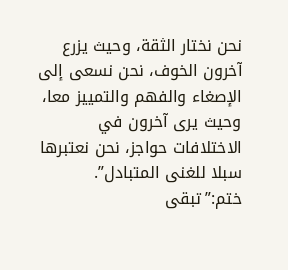نحن نختار الثقة، وحيث يزرع آخرون الخوف، نحن نسعى إلى الإصغاء والفهم والتمييز معا، وحيث يرى آخرون في الاختلافات حواجز، نحن نعتبرها سبلا للغنى المتبادل”.
ختم:”تبقى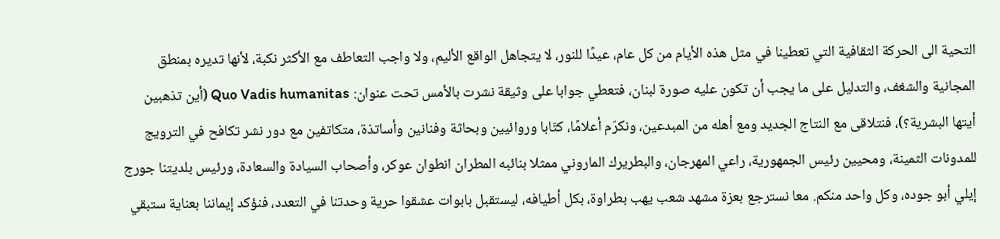التحية الى الحركة الثقافية التي تعطينا في مثل هذه الأيام من كل عام، عيدًا للنور، لا يتجاهل الواقع الأليم، ولا واجب التعاطف مع الأكثر نكبة، لأنها تديره بمنطق المجانية والشغف، والتدليل على ما يجب أن تكون عليه صورة لبنان، فتعطي جوابا على وثيقة نشرت بالأمس تحت عنوان: Quo Vadis humanitas (أين تذهبين أيتها البشرية؟)، فنتلاقى مع النتاج الجديد ومع أهله من المبدعين، ونكرّم أعلامًا، كتّابا وروائيين وبحاثة وفنانين وأساتذة، متكاتفين مع دور نشر تكافح في الترويج للمدونات الثمينة، ومحيين رئيس الجمهورية، راعي المهرجان، والبطريرك الماروني ممثلا بنائبه المطران انطوان عوكر، وأصحاب السيادة والسعادة، ورئيس بلديتنا جورج إيلي أبو جوده، وكل واحد منكم. معا نسترجع بعزة مشهد شعب يهب بطراوة، بكل أطيافه، ليستقبل بابوات عشقوا حرية وحدتنا في التعدد، فنؤكد إيماننا بعناية ستبقي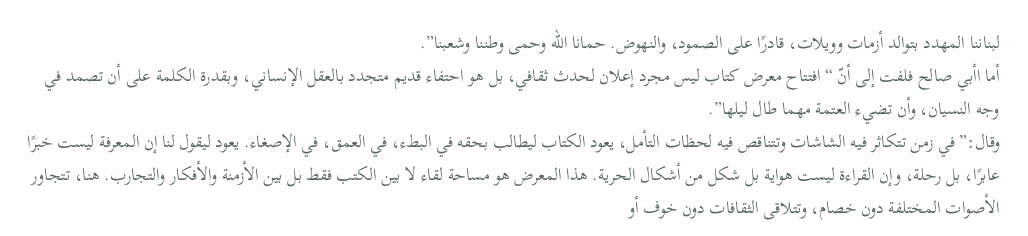لبناننا المهدد بتوالد أزمات وويلات، قادرًا على الصمود، والنهوض. حمانا الله وحمى وطننا وشعبنا”.
أما اأبي صالح فلفت إلى أنّ “افتتاح معرض كتاب ليس مجرد إعلان لحدث ثقافي، بل هو احتفاء قديم متجدد بالعقل الإنساني، وبقدرة الكلمة على أن تصمد في وجه النسيان، وأن تضيء العتمة مهما طال ليلها”.
وقال:”في زمن تتكاثر فيه الشاشات وتتناقص فيه لحظات التأمل، يعود الكتاب ليطالب بحقه في البطء، في العمق، في الإصغاء. يعود ليقول لنا إن المعرفة ليست خبرًا عابرًا، بل رحلة، وإن القراءة ليست هواية بل شكل من أشكال الحرية. هذا المعرض هو مساحة لقاء لا بين الكتب فقط بل بين الأزمنة والأفكار والتجارب. هنا، تتجاور الأصوات المختلفة دون خصام، وتتلاقى الثقافات دون خوف أو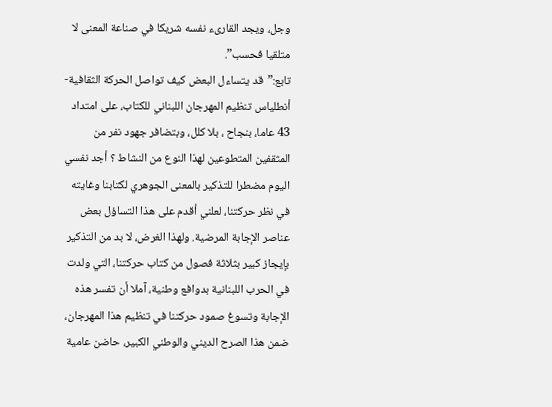وجل، ويجد القارىء نفسه شريكا في صناعة المعنى لا متلقيا فحسب”.
تابع:”قد يتساءل البعض كيف تواصل الحركة الثقافية- أنطلياس تنظيم المهرجان اللبناني للكتاب، على امتداد 43 عاما، بنجاح ، بلا كلل، وبتضافر جهود نفر من المثقفين المتطوعين لهذا النوع من النشاط ؟ أجد نفسي اليوم مضطرا للتذكير بالمعنى الجوهري لكتابنا وغايته في نظر حركتنا، لعلني أقدم على هذا التساؤل بعض عناصر الإجابة المرضية. ولهذا الغرض، لا بد من التذكير بإيجاز كبير بثلاثة فصول من كتاب حركتنا، التي ولدت في الحرب اللبنانية بدوافع وطنية، آملا أن تفسر هذه الإجابة وتسوغ صمود حركتنا في تنظيم هذا المهرجان، ضمن هذا الصرح الديني والوطني الكبير، حاضن عامية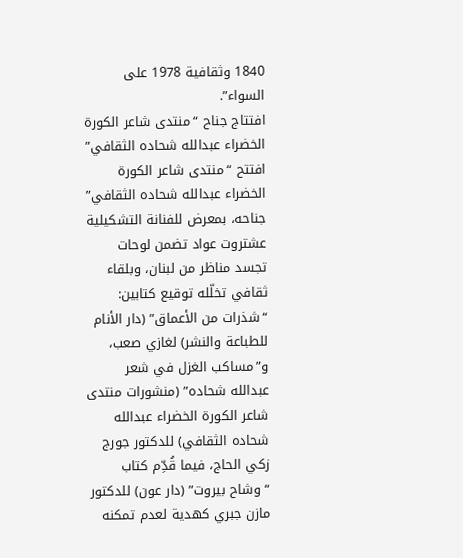1840 وثقافية 1978 على السواء”.
افتتاج جناح “منتدى شاعر الكورة الخضراء عبدالله شحاده الثقافي”
افتتح “منتدى شاعر الكورة الخضراء عبدالله شحاده الثقافي” جناحه، بمعرض للفنانة التشكيلية عشتروت عواد تضمن لوحات تجسد مناظر من لبنان، وبلقاء ثقافي تخلّله توقيع كتابين: “شذرات من الأعماق” (دار الأنام للطباعة والنشر) لغازي صعب، و”مساكب الغزل في شعر عبدالله شحاده” (منشورات منتدى شاعر الكورة الخضراء عبدالله شحاده الثقافي) للدكتور جورج زكي الحاج، فيما قُدِّم كتاب “وشاح بيروت” (دار عون) للدكتور مازن جبري كهدية لعدم تمكنه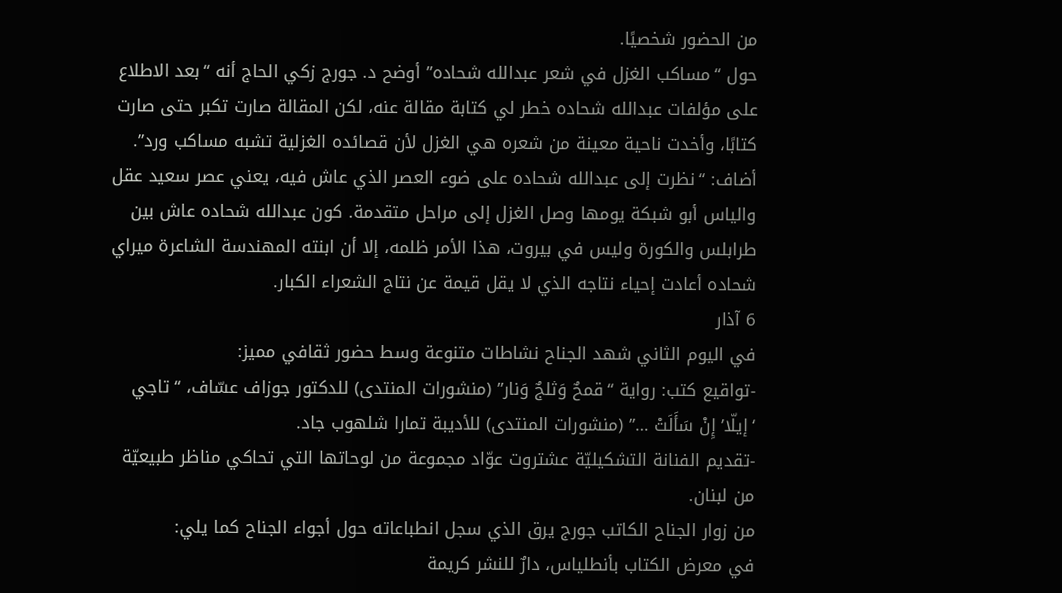من الحضور شخصيًا.
حول “مساكب الغزل في شعر عبدالله شحاده” أوضح د. جورج زكي الحاج أنه “بعد الاطلاع على مؤلفات عبدالله شحاده خطر لي كتابة مقالة عنه، لكن المقالة صارت تكبر حتى صارت كتابًا، وأخدت ناحية معينة من شعره هي الغزل لأن قصائده الغزلية تشبه مساكب ورد”.
أضاف: “نظرت إلى عبدالله شحاده على ضوء العصر الذي عاش فيه، يعني عصر سعيد عقل والياس أبو شبكة يومها وصل الغزل إلى مراحل متقدمة. كون عبدالله شحاده عاش بين طرابلس والكورة وليس في بيروت، هذا الأمر ظلمه، إلا أن ابنته المهندسة الشاعرة ميراي شحاده أعادت إحياء نتاجه الذي لا يقل قيمة عن نتاج الشعراء الكبار.
6 آذار
في اليوم الثاني شهد الجناح نشاطات متنوعة وسط حضور ثقافي مميز:
-تواقيع كتب: رواية “قمحٌ وَثلجٌ وَنار” (منشورات المنتدى) للدكتور جوزاف عسّاف، “تاجي ‘إيلّا’ إِنْ سَأَلَتْ …” (منشورات المنتدى) للأديبة تمارا شلهوب جاد.
-تقديم الفنانة التشكيليّة عشتروت عوّاد مجموعة من لوحاتها التي تحاكي مناظر طبيعيّة من لبنان.
من زوار الجناح الكاتب جورج يرق الذي سجل انطباعاته حول أجواء الجناح كما يلي:
في معرض الكتاب بأنطلياس، دارٌ للنشر كريمة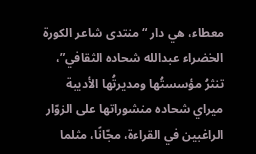معطاء، هي دار “منتدى شاعر الكورة الخضراء عبدالله شحاده الثقافي”، تنثرُ مؤسستُها ومديرتُها الأديبة ميراي شحاده منشوراتها على الزوّار الراغبين في القراءة، مجّانًا، مثلما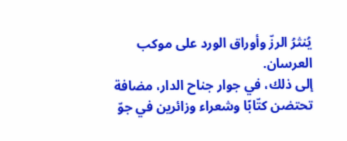يُنثرُ الرزّ وأوراق الورد على موكب العرسان.
إلى ذلك، في جوار جناح الدار، مضافة تحتضن كتّابًا وشعراء وزائرين في جوّ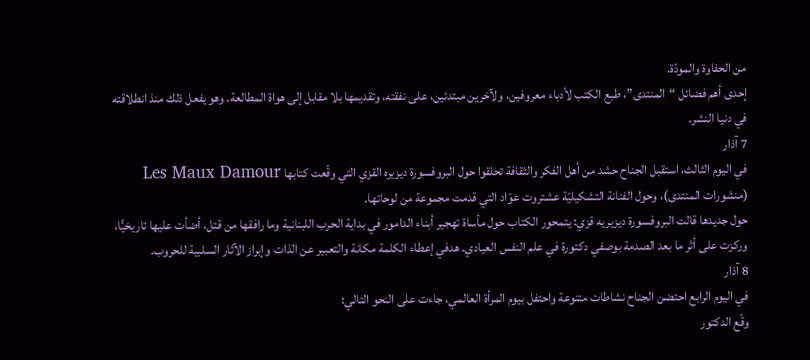من الحفاوة والمودّة.
إحدى أهم فضائل “المنتدى”، طبع الكتب لأدباء معروفين، ولآخرين مبتدئين، على نفقته، وتقديمها بلا مقابل إلى هواة المطالعة. وهو يفعل ذلك منذ انطلاقته في دنيا النشر.
7 آذار
في اليوم الثالث، استقبل الجناح حشد من أهل الفكر والثقافة تحلقوا حول البروفسورة ديزيره القزي التي وقّعت كتابها Les Maux Damour (منشورات المنتدى)، وحول الفنانة التشكيليّة عشتروت عوّاد التي قدمت مجموعة من لوحاتها.
حول جديدها قالت البروفسورة ديزيريه قزي: يتمحور الكتاب حول مأساة تهجير أبناء الدامور في بداية الحرب اللبنانية وما رافقها من قتل، أضأت عليها تاريخيًّا، وركزت على أثر ما بعد الصدمة بوصفي دكتورة في علم النفس العيادي. هدفي إعطاء الكلمة مكانة والتعبير عن الذات وإبراز الآثار السلبية للحروب.
8 آذار
في اليوم الرابع احتضن الجناح نشاطات متنوعة واحتفل بيوم المرأة العالمي، جاءت على النحو التالي:
وقّع الدكتور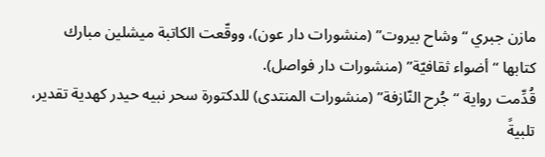مازن جبري “وشاح بيروت” (منشورات دار عون)، ووقّعت الكاتبة ميشلين مبارك كتابها “أضواء ثقافيّة” (منشورات دار فواصل).
قُدِّمت رواية “جُرح النّازفة” (منشورات المنتدى) للدكتورة سحر نبيه حيدر كهدية تقدير، تلبيةً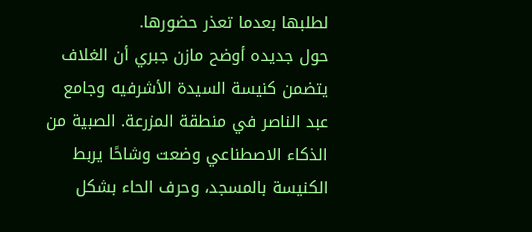لطلبها بعدما تعذر حضورها.
حول جديده أوضح مازن جبري أن الغلاف يتضمن كنيسة السيدة الأشرفيه وجامع عبد الناصر في منطقة المزرعة. الصبية من الذكاء الاصطناعي وضعت وشاحًا يربط الكنيسة بالمسجد، وحرف الحاء بشكل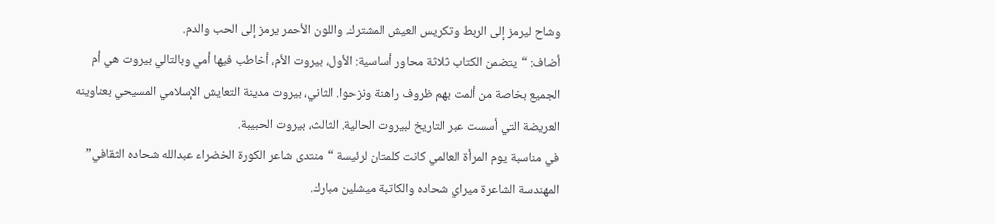وشاح ليرمز إلى الربط وتكريس العيش المشترك. واللون الأحمر يرمز إلى الحب والدم.
أضاف: “يتضمن الكتاب ثلاثة محاور أساسية: الأول، بيروت الأم، أخاطب فيها أمي وبالتالي بيروت هي أم الجميع بخاصة من ألمت بهم ظروف راهنة ونزحوا. الثاني، بيروت مدينة التعايش الإسلامي المسيحي بعناوينه العريضة التي أسست عبر التاريخ لبيروت الحالية. الثالث، بيروت الحبيبة.
في مناسبة يوم المرأة العالمي كانت كلمتان لرئيسة “منتدى شاعر الكورة الخضراء عبدالله شحاده الثقافي” المهندسة الشاعرة ميراي شحاده والكاتبة ميشلين مبارك.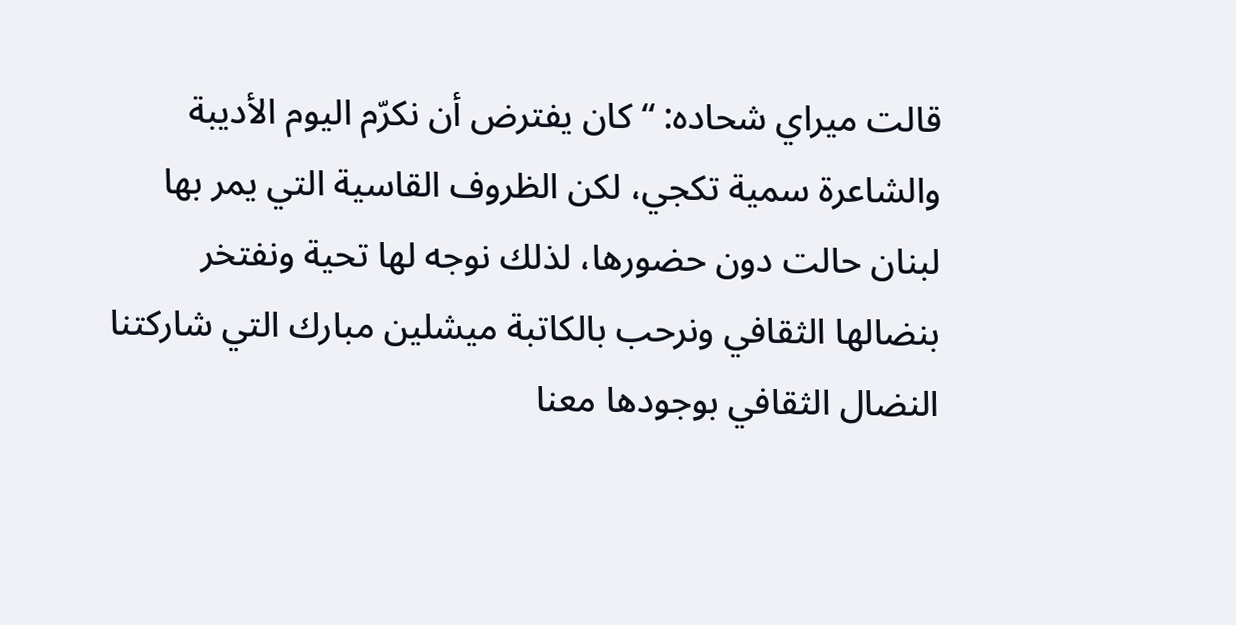قالت ميراي شحاده: “كان يفترض أن نكرّم اليوم الأديبة والشاعرة سمية تكجي، لكن الظروف القاسية التي يمر بها لبنان حالت دون حضورها، لذلك نوجه لها تحية ونفتخر بنضالها الثقافي ونرحب بالكاتبة ميشلين مبارك التي شاركتنا النضال الثقافي بوجودها معنا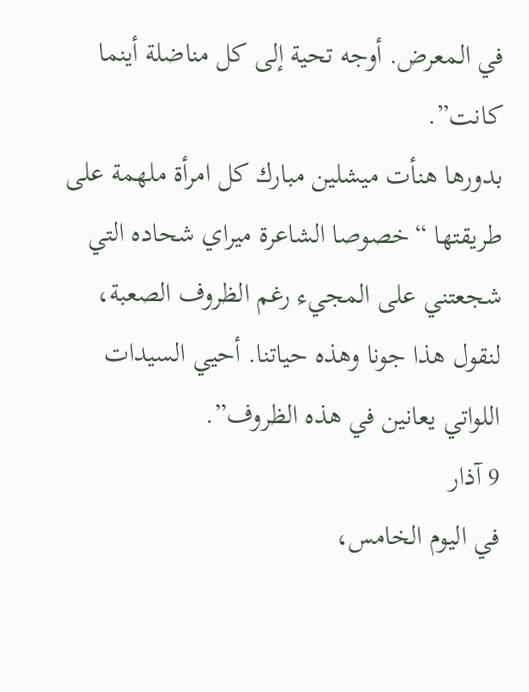في المعرض. أوجه تحية إلى كل مناضلة أينما كانت”.
بدورها هنأت ميشلين مبارك كل امرأة ملهمة على طريقتها “خصوصا الشاعرة ميراي شحاده التي شجعتني على المجيء رغم الظروف الصعبة، لنقول هذا جونا وهذه حياتنا. أحيي السيدات اللواتي يعانين في هذه الظروف”.
9 آذار
في اليوم الخامس،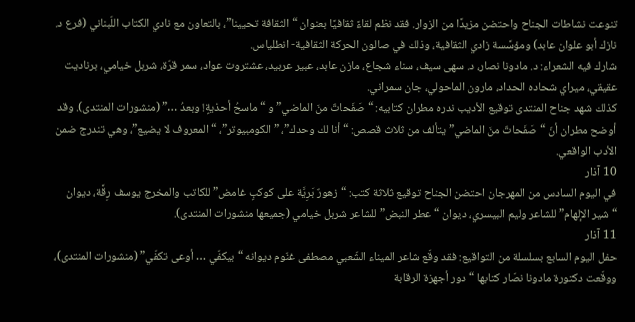تنوعت نشاطات الجناح واحتضن مزيدًا من الزوار. فقد نظم لقاءً ثقافيًا بعنوان “الثقافة تحيينا”، بالتعاون مع نادي الكتاب اللّبناني (فرع د. نازك أبو علوان عابد) ومؤسَّسة زادي الثقافية، وذلك في صالون الحركة الثقافية- انطلياس.
شارك فيه الشعراء: د. مادونا نصار، د. سهى سيف، سناء شجاع، مازن عابد، عبير عربيد، عشتروت عواد، سمر قرّة، شربل خيامي، برناديت عقيقي، ميراي شحاده الحداد، مارون الماحولي، جان سمراني.
كذلك شهد جناح المنتدى توقيع الأديب ندره مطران كتابيه: “صَفَحاتٌ منَ الماضي” و “ماسحُ أحذيةٍ! وبعدُ …” (منشورات المنتدى). وقد أوضح مطران أنّ “صَفَحاتٌ منَ الماضي” يتألف من ثلاث قصص: “أنا لك وحدك”، ” الكومبيوتر”، “المعروف لا يضيع”، وهي تندرج ضمن الأدب الواقعي.
10 آذار
في اليوم السادس من المهرجان احتضن الجناح توقيع ثلاثة كتب: “زهورٌ بَرِيَّة على كوكبٍ غامض” للكاتب والمخرج يوسف رِقَّة، ديوان “شير الإلهام” للشاعر وليم البيسري، ديوان “عطر النبض” للشاعر شربل خيامي (جميعها منشورات المنتدى).
11 آذار
حفل اليوم السابع بسلسلة من التواقيع: فقد وقّع شاعر الميناء الشّعبي مصطفى غنّوم ديوانه “بيكفّي … أوعى تكفّي” (منشورات المنتدى)، ووقّعت دكتورة مادونا نصّار كتابها “دور أجهزة الرقابة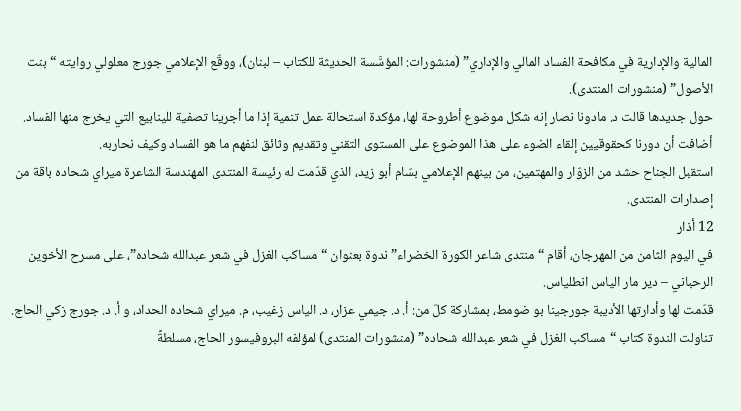المالية والإدارية في مكافحة الفساد المالي والإداري” (منشورات: المؤسَّسة الحديثة للكتاب – لبنان)، ووقّع الإعلامي جورج معلولي روايته “بنت الأصول” (منشورات المنتدى).
حول جديدها قالت د. مادونا نصار إنه شكل موضوع أطروحة لها، مؤكدة استحالة عمل تنمية إذا ما أجرينا تصفية للينابيع التي يخرج منها الفساد. أضافت أن دورنا كحقوقيين إلقاء الضوء على هذا الموضوع على المستوى التقني وتقديم وثائق لنفهم ما هو الفساد وكيف نحاربه.
استقبل الجناح حشد من الزوّار والمهتمين، من بينهم الإعلامي بسّام أبو زيد، الذي قدّمت له رئيسة المنتدى المهندسة الشاعرة ميراي شحاده باقة من إصدارات المنتدى.
12 أذار
في اليوم الثامن من المهرجان، أقام “منتدى شاعر الكورة الخضراء” ندوة بعنوان “مساكب الغزل في شعر عبدالله شحاده”، على مسرح الأخوين الرحباني – دير مار الياس انطلياس.
قدّمت لها وأدارتها الأديبة جورجينا بو ضومط، بمشاركة كلّ من: أ. د. جيمي عزار، د. الياس زغيب، م. ميراي شحاده الحداد، و أ. د. جورج زكي الحاج.
تناولت الندوة كتاب “مساكب الغزل في شعر عبدالله شحاده” (منشورات المنتدى) لمؤلفه البروفيسور الحاج، مسلطةً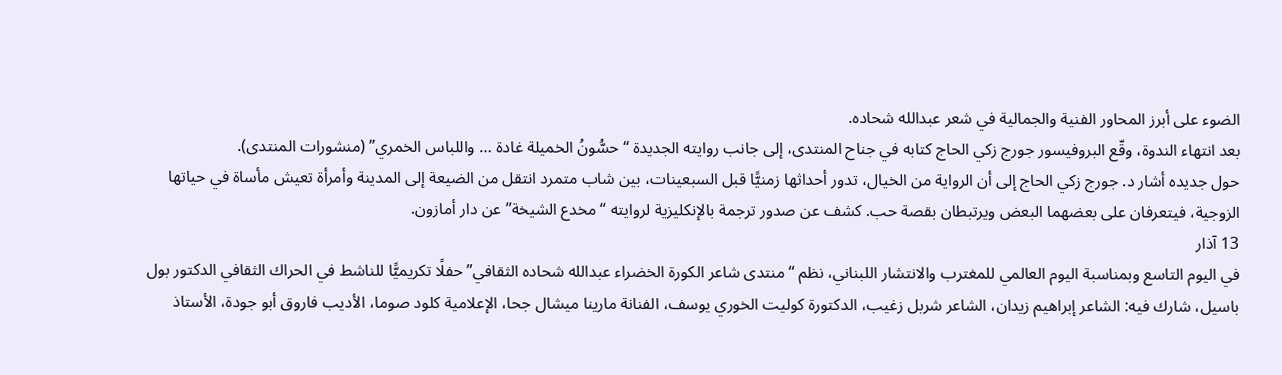الضوء على أبرز المحاور الفنية والجمالية في شعر عبدالله شحاده.
بعد انتهاء الندوة، وقّع البروفيسور جورج زكي الحاج كتابه في جناح المنتدى، إلى جانب روايته الجديدة “حسُّونُ الخميلة غادة … واللباس الخمري” (منشورات المنتدى).
حول جديده أشار د. جورج زكي الحاج إلى أن الرواية من الخيال، تدور أحداثها زمنيًّا قبل السبعينات، بين شاب متمرد انتقل من الضيعة إلى المدينة وأمرأة تعيش مأساة في حياتها الزوجية، فيتعرفان على بعضهما البعض ويرتبطان بقصة حب. كشف عن صدور ترجمة بالإنكليزية لروايته “مخدع الشيخة” عن دار أمازون.
13 آذار
في اليوم التاسع وبمناسبة اليوم العالمي للمغترب والانتشار اللبناني، نظم “منتدى شاعر الكورة الخضراء عبدالله شحاده الثقافي” حفلًا تكريميًّا للناشط في الحراك الثقافي الدكتور بول باسيل، شارك فيه: الشاعر إبراهيم زيدان، الشاعر شربل زغيب، الدكتورة كوليت الخوري يوسف، الفنانة مارينا ميشال جحا، الإعلامية كلود صوما، الأديب فاروق أبو جودة، الأستاذ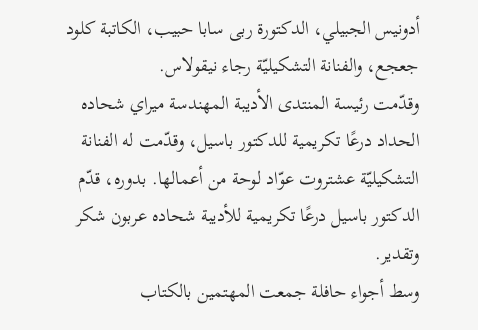أدونيس الجبيلي، الدكتورة ربى سابا حبيب، الكاتبة كلود جعجع، والفنانة التشكيليّة رجاء نيقولاس.
وقدّمت رئيسة المنتدى الأديبة المهندسة ميراي شحاده الحداد درعًا تكريمية للدكتور باسيل، وقدّمت له الفنانة التشكيليّة عشتروت عوّاد لوحة من أعمالها. بدوره، قدّم الدكتور باسيل درعًا تكريمية للأديبة شحاده عربون شكر وتقدير.
وسط أجواء حافلة جمعت المهتمين بالكتاب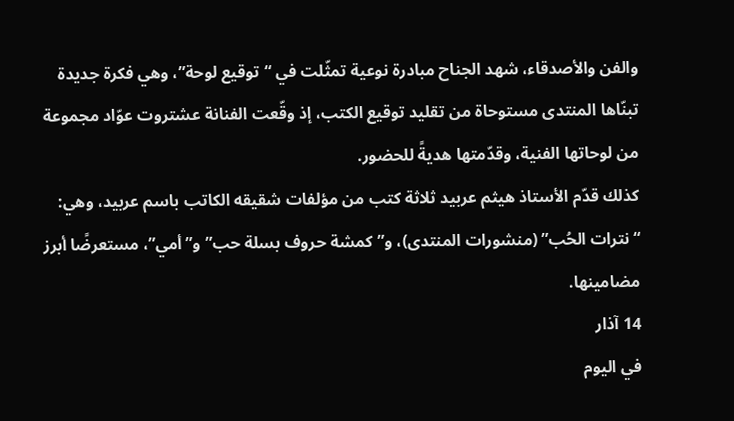والفن والأصدقاء، شهد الجناح مبادرة نوعية تمثّلت في “توقيع لوحة”، وهي فكرة جديدة تبنّاها المنتدى مستوحاة من تقليد توقيع الكتب، إذ وقّعت الفنانة عشتروت عوّاد مجموعة من لوحاتها الفنية، وقدّمتها هديةً للحضور.
كذلك قدّم الأستاذ هيثم عربيد ثلاثة كتب من مؤلفات شقيقه الكاتب باسم عربيد، وهي: “نترات الحُب” (منشورات المنتدى)، و”كمشة حروف بسلة حب” و”أمي”، مستعرضًا أبرز مضامينها.
14 آذار
في اليوم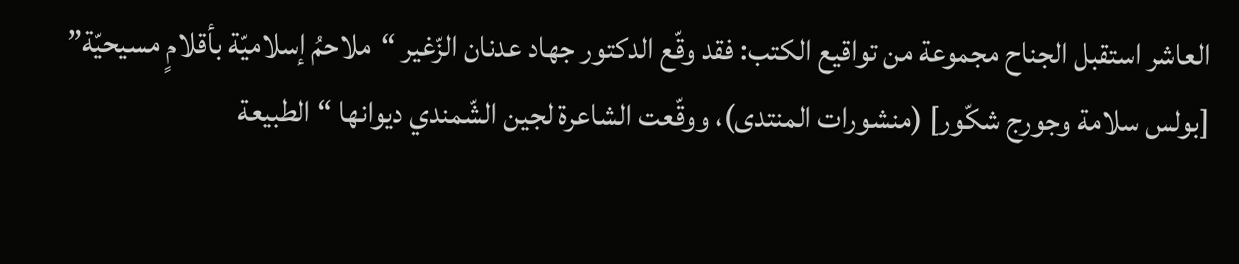العاشر استقبل الجناح مجموعة من تواقيع الكتب: فقد وقّع الدكتور جهاد عدنان الزّغير “ملاحمُ إسلاميّة بأقلامٍ مسيحيّة” [بولس سلامة وجورج شكّور] (منشورات المنتدى)، ووقّعت الشاعرة لجين الشّمندي ديوانها “الطبيعة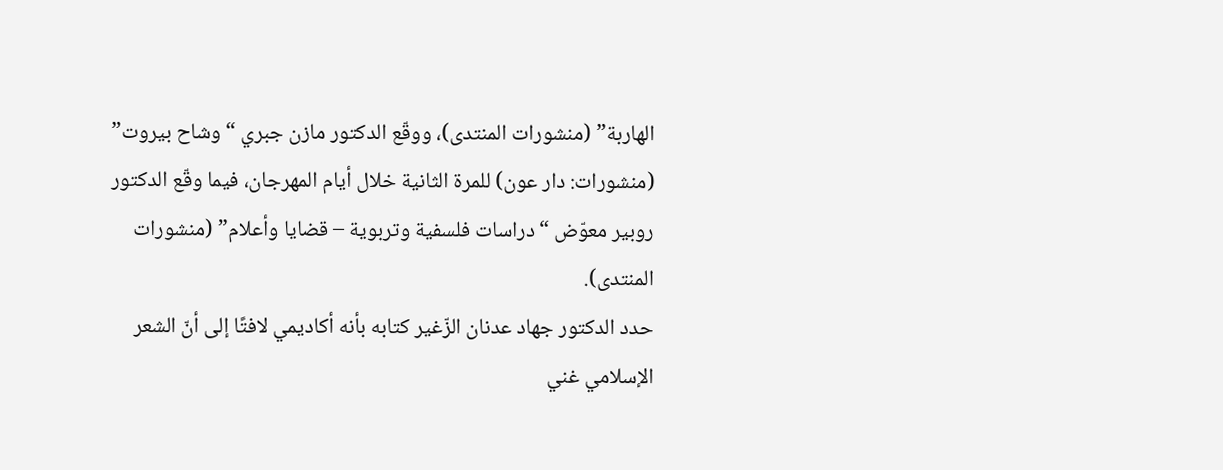الهاربة” (منشورات المنتدى)، ووقّع الدكتور مازن جبري “وشاح بيروت” (منشورات: دار عون) للمرة الثانية خلال أيام المهرجان، فيما وقّع الدكتور روبير معوّض “دراسات فلسفية وتربوية – قضايا وأعلام” (منشورات المنتدى).
حدد الدكتور جهاد عدنان الزّغير كتابه بأنه أكاديمي لافتًا إلى أنّ الشعر الإسلامي غني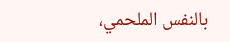بالنفس الملحمي،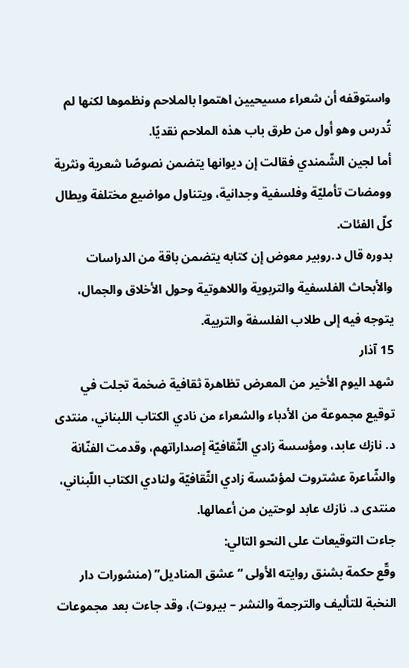واستوقفه أن شعراء مسيحيين اهتموا بالملاحم ونظموها لكنها لم تُدرس وهو أول من طرق باب هذه الملاحم نقديًا.
أما لجين الشّمندي فقالت إن ديوانها يتضمن نصوصًا شعرية ونثرية وومضات تأمليّة وفلسفية وجدانية، ويتناول مواضيع مختلفة ويطال كلّ الفئات.
بدوره قال د.روبير معوض إن كتابه يتضمن باقة من الدراسات والأبحاث الفلسفية والتربوية واللاهوتية وحول الأخلاق والجمال، يتوجه فيه إلى طلاب الفلسفة والتربية.
15 آذار
شهد اليوم الأخير من المعرض تظاهرة ثقافية ضخمة تجلت في توقيع مجموعة من الأدباء والشعراء من نادي الكتاب اللبناني، منتدى د. نازك عابد، ومؤسسة زادي الثّقافيّة إصداراتهم، وقدمت الفنّانة والشّاعرة عشتروت لمؤسّسة زادي الثّقافيّة ولنادي الكتاب اللّبناني، منتدى د. نازك عابد لوحتين من أعمالها.
جاءت التوقيعات على النحو التالي:
وقّع حكمة بشنق روايته الأولى “عشق المناديل” (منشورات دار النخبة للتأليف والترجمة والنشر – بيروت)، وقد جاءت بعد مجموعات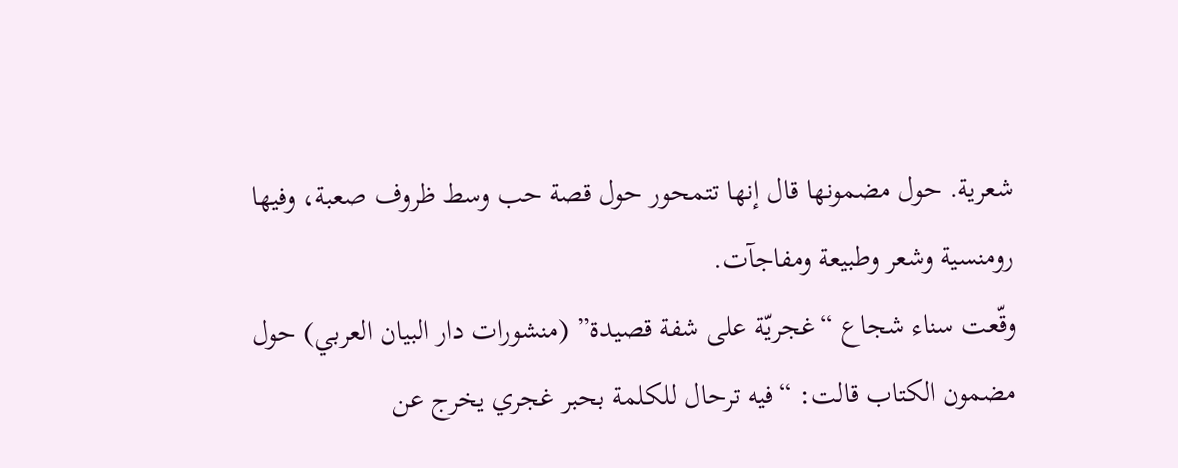شعرية. حول مضمونها قال إنها تتمحور حول قصة حب وسط ظروف صعبة، وفيها رومنسية وشعر وطبيعة ومفاجآت.
وقّعت سناء شجاع “غجريّة على شفة قصيدة” (منشورات دار البيان العربي) حول مضمون الكتاب قالت: “فيه ترحال للكلمة بحبر غجري يخرج عن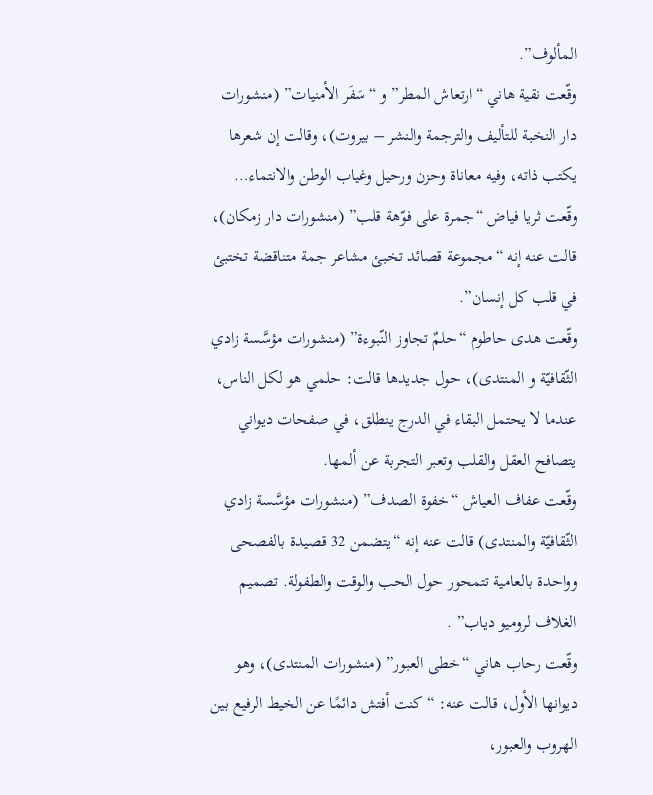المألوف”.
وقّعت نقية هاني “ارتعاش المطر” و “سَفَر الأمنيات” (منشورات دار النخبة للتأليف والترجمة والنشر – بيروت)، وقالت إن شعرها يكتب ذاته، وفيه معاناة وحزن ورحيل وغياب الوطن والانتماء…
وقّعت ثريا فياض “جمرة على فوّهة قلب” (منشورات دار زمكان)، قالت عنه إنه “مجموعة قصائد تخبئ مشاعر جمة متناقضة تختبئ في قلب كل إنسان”.
وقّعت هدى حاطوم “حلمٌ تجاوز النّبوءة” (منشورات مؤسَّسة زادي الثّقافيّة و المنتدى)، حول جديدها قالت: حلمي هو لكل الناس، عندما لا يحتمل البقاء في الدرج ينطلق، في صفحات ديواني يتصافح العقل والقلب وتعبر التجربة عن ألمها.
وقّعت عفاف العياش “خفوة الصدف” (منشورات مؤسَّسة زادي الثّقافيّة والمنتدى) قالت عنه إنه “يتضمن 32 قصيدة بالفصحى وواحدة بالعامية تتمحور حول الحب والوقت والطفولة. تصميم الغلاف لروميو دياب” .
وقّعت رحاب هاني “خطى العبور” (منشورات المنتدى)، وهو ديوانها الأول، قالت عنه: “كنت أفتش دائمًا عن الخيط الرفيع بين الهروب والعبور،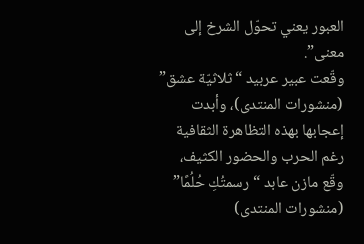العبور يعني تحوّل الشرخ إلى معنى”.
وقّعت عبير عربيد “ثلاثيّة عشق” (منشورات المنتدى)، وأبدت إعجابها بهذه التظاهرة الثقافية رغم الحرب والحضور الكثيف،
وقّع مازن عابد “رسمتُكِ حُلُمًا” (منشورات المنتدى)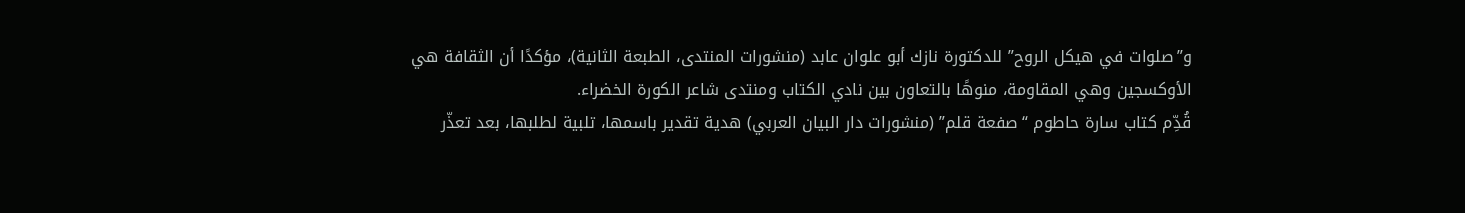و”صلوات في هيكل الروح” للدكتورة نازك أبو علوان عابد (منشورات المنتدى، الطبعة الثانية)، مؤكدًا أن الثقافة هي الأوكسجين وهي المقاومة، منوهًا بالتعاون بين نادي الكتاب ومنتدى شاعر الكورة الخضراء.
قُدِّم كتاب سارة حاطوم “صفعة قلم” (منشورات دار البيان العربي) هدية تقدير باسمها، تلبية لطلبها، بعد تعذّر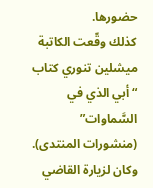حضورها.
كذلك وقّعت الكاتبة ميشلين تنوري كتاب “أبي الذي في السَّماوات” (منشورات المنتدى).
وكان لزيارة القاضي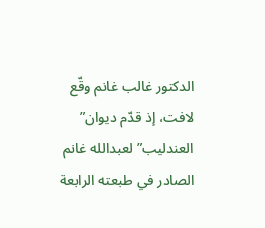الدكتور غالب غانم وقّع لافت، إذ قدّم ديوان” العندليب” لعبدالله غانم الصادر في طبعته الرابعة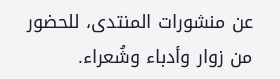عن منشورات المنتدى، للحضور من زوار وأدباء وشُعراء.